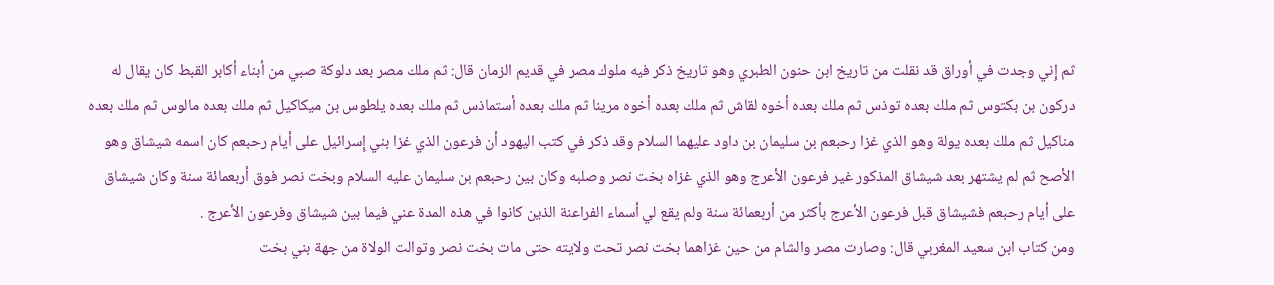ثم إِني وجدت في أوراق قد نقلت من تاريخ ابن حنون الطبري وهو تاريخ ذكر فيه ملوك مصر في قديم الزمان قال: ثم ملك مصر بعد دلوكة صبي من أبناء أكابر القبط كان يقال له دركون بن بكتوس ثم ملك بعده توذس ثم ملك بعده أخوه لقاش ثم ملك بعده أخوه مرينا ثم ملك بعده أستماذس ثم ملك بعده يلطوس بن ميكاكيل ثم ملك بعده مالوس ثم ملك بعده مناكيل ثم ملك بعده يولة وهو الذي غزا رحبعم بن سليمان بن داود عليهما السلام وقد ذكر في كتب اليهود أن فرعون الذي غزا بني إِسرائيل على أيام رحبعم كان اسمه شيشاق وهو الأصح ثم لم يشتهر بعد شيشاق المذكور غير فرعون الأعرج وهو الذي غزاه بخت نصر وصلبه وكان بين رحبعم بن سليمان عليه السلام وبخت نصر فوق أربعمائة سنة وكان شيشاق على أيام رحبعم فشيشاق قبل فرعون الأعرج بأكثر من أربعمائة سنة ولم يقع لي أسماء الفراعنة الذين كانوا في هذه المدة عني فيما بين شيشاق وفرعون الأعرج .
ومن كتاب ابن سعيد المغربي قال: وصارت مصر والشام من حين غزاهما بخت نصر تحت ولايته حتى مات بخت نصر وتوالت الولاة من جهة بني بخت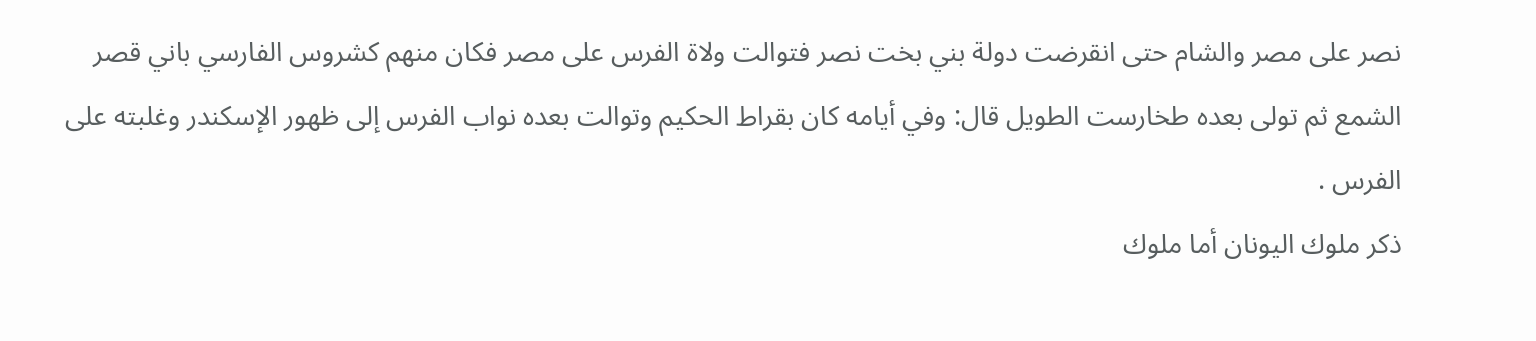نصر على مصر والشام حتى انقرضت دولة بني بخت نصر فتوالت ولاة الفرس على مصر فكان منهم كشروس الفارسي باني قصر الشمع ثم تولى بعده طخارست الطويل قال: وفي أيامه كان بقراط الحكيم وتوالت بعده نواب الفرس إلى ظهور الإسكندر وغلبته على الفرس .
ذكر ملوك اليونان أما ملوك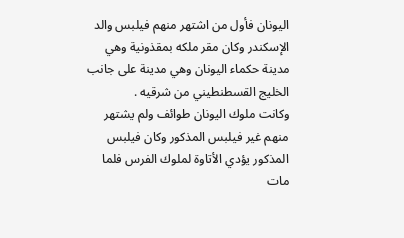اليونان فأول من اشتهر منهم فيلبس والد الإسكندر وكان مقر ملكه بمقذونية وهي مدينة حكماء اليونان وهي مدينة على جانب الخليج القسطنطيني من شرقيه .
وكانت ملوك اليونان طوائف ولم يشتهر منهم غير فيلبس المذكور وكان فيلبس المذكور يؤدي الأتاوة لملوك الفرس فلما مات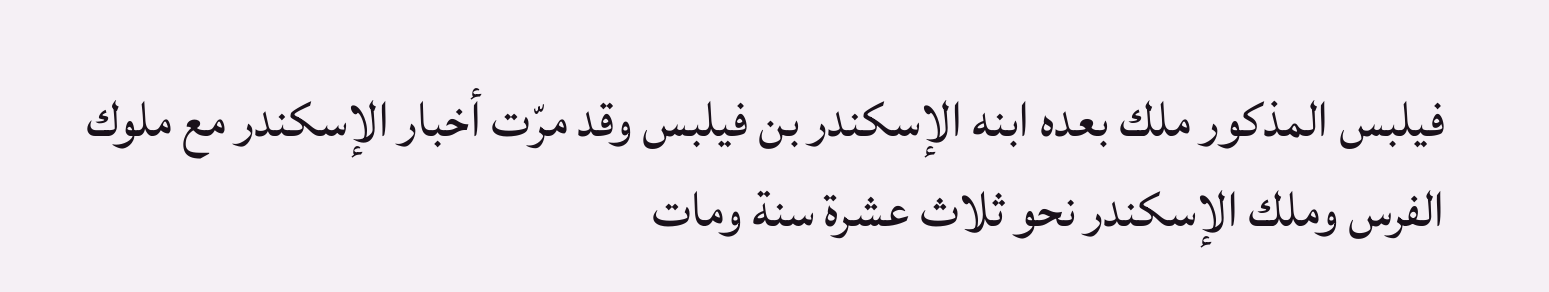فيلبس المذكور ملك بعده ابنه الإسكندر بن فيلبس وقد مرّت أخبار الإسكندر مع ملوك الفرس وملك الإسكندر نحو ثلاث عشرة سنة ومات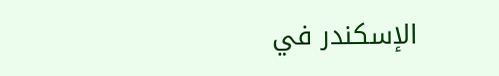الإسكندر في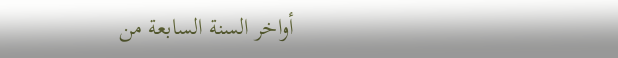أواخر السنة السابعة من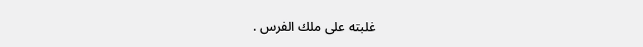غلبته على ملك الفرس .